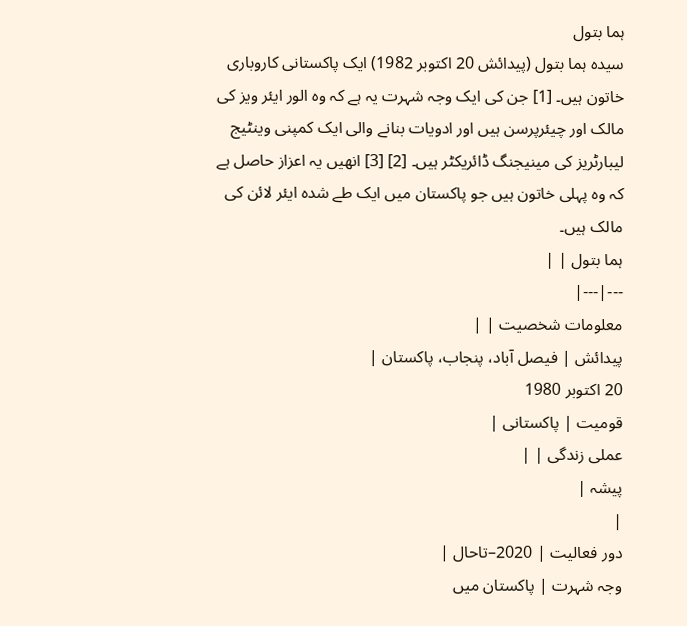ہما بتول
سیدہ ہما بتول (پیدائش 20 اکتوبر 1982) ایک پاکستانی کاروباری خاتون ہیں۔ [1] جن کی ایک وجہ شہرت یہ ہے کہ وہ الور ایئر ویز کی مالک اور چیئرپرسن ہیں اور ادویات بنانے والی ایک کمپنی وینٹیج لیبارٹریز کی مینیجنگ ڈائریکٹر ہیں۔ [2] [3] انھیں یہ اعزاز حاصل ہے کہ وہ پہلی خاتون ہیں جو پاکستان میں ایک طے شدہ ایئر لائن کی مالک ہیں۔
ہما بتول | |
---|---|
معلومات شخصیت | |
پیدائش | فیصل آباد، پنجاب، پاکستان |
20 اکتوبر 1980
قومیت | پاکستانی |
عملی زندگی | |
پیشہ |
|
دور فعالیت | 2020–تاحال |
وجہ شہرت | پاکستان میں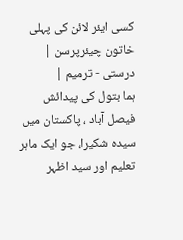کسی ایئر لائن کی پہلی خاتون چیئرپرسن |
درستی - ترمیم |
ہما بتول کی پیدائش فیصل آباد ، پاکستان میں سیدہ شکیرا، جو ایک ماہر تعلیم اور سید اظہر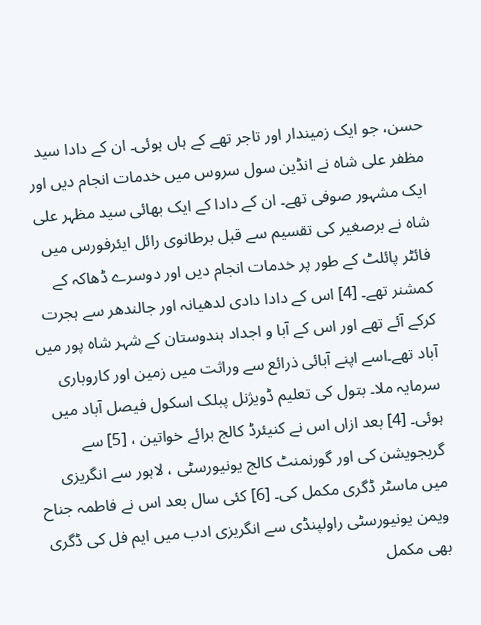حسن، جو ایک زمیندار اور تاجر تھے کے ہاں ہوئی۔ ان کے دادا سید مظفر علی شاہ نے انڈین سول سروس میں خدمات انجام دیں اور ایک مشہور صوفی تھے۔ ان کے دادا کے ایک بھائی سید مظہر علی شاہ نے برصغیر کی تقسیم سے قبل برطانوی رائل ایئرفورس میں فائٹر پائلٹ کے طور پر خدمات انجام دیں اور دوسرے ڈھاکہ کے کمشنر تھے۔ [4] اس کے دادا دادی لدھیانہ اور جالندھر سے ہجرت کرکے آئے تھے اور اس کے آبا و اجداد ہندوستان کے شہر شاہ پور میں آباد تھے۔اسے اپنے آبائی ذرائع سے وراثت میں زمین اور کاروباری سرمایہ ملا۔ بتول کی تعلیم ڈویژنل پبلک اسکول فیصل آباد میں ہوئی۔ [4] بعد ازاں اس نے کنیئرڈ کالج برائے خواتین ، [5] سے گریجویشن کی اور گورنمنٹ کالج یونیورسٹی ، لاہور سے انگریزی میں ماسٹر ڈگری مکمل کی۔ [6] کئی سال بعد اس نے فاطمہ جناح ویمن یونیورسٹی راولپنڈی سے انگریزی ادب میں ایم فل کی ڈگری بھی مکمل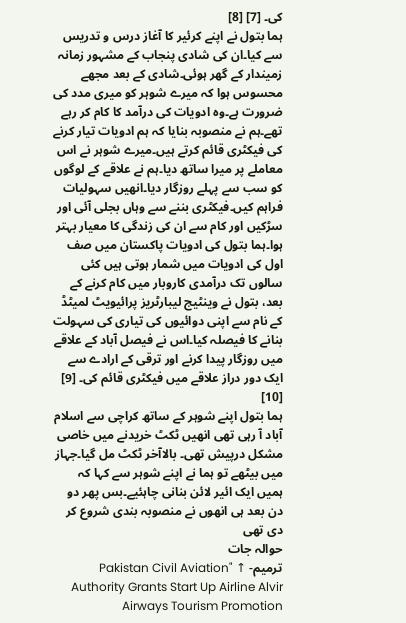کی۔ [7] [8]
ہما بتول نے اپنے کرئیر کا آغاز درس و تدریس سے کیا۔ان کی شادی پنجاب کے مشہور زمانہ زمیندار کے گھر ہوئی۔شادی کے بعد مجھے محسوس ہوا کہ میرے شوہر کو میری مدد کی ضرورت ہے۔وہ ادویات کی درآمد کا کام کر رہے تھے۔ہم نے منصوبہ بنایا کہ ہم ادویات تیار کرنے کی فیکٹری قائم کرتے ہیں۔میرے شوہر نے اس معاملے پر میرا ساتھ دیا۔ہم نے علاقے کے لوگوں کو سب سے پہلے روزگار دیا۔انھیں سہولیات فراہم کیں۔فیکٹری بننے سے وہاں بجلی آئی اور سڑکیں اور کام سے ان کی زندگی کا معیار بہتر ہوا۔ہما بتول کی ادویات پاکستان میں صف اول کی ادویات میں شمار ہوتی ہیں کئی سالوں تک درآمدی کاروبار میں کام کرنے کے بعد، بتول نے وینٹیج لیبارٹریز پرائیویٹ لمیٹڈ کے نام سے اپنی دوائیوں کی تیاری کی سہولت بنانے کا فیصلہ کیا۔اس نے فیصل آباد کے علاقے میں روزگار پیدا کرنے اور ترقی کے ارادے سے ایک دور دراز علاقے میں فیکٹری قائم کی۔ [9] [10]
ہما بتول اپنے شوہر کے ساتھ کراچی سے اسلام آباد آ رہی تھی انھیں ٹکٹ خریدنے میں خاصی مشکل درپیش تھی۔ بالاآخر ٹکٹ مل گیا۔جہاز میں بیٹھے تو ہما نے اپنے شوہر سے کہا کہ ہمیں ایک ائیر لائن بنانی چاہئیے۔بس پھر دو دن بعد ہی انھوں نے منصوبہ بندی شروع کر دی تھی
حوالہ جات
ترمیم- ↑ "Pakistan Civil Aviation Authority Grants Start Up Airline Alvir Airways Tourism Promotion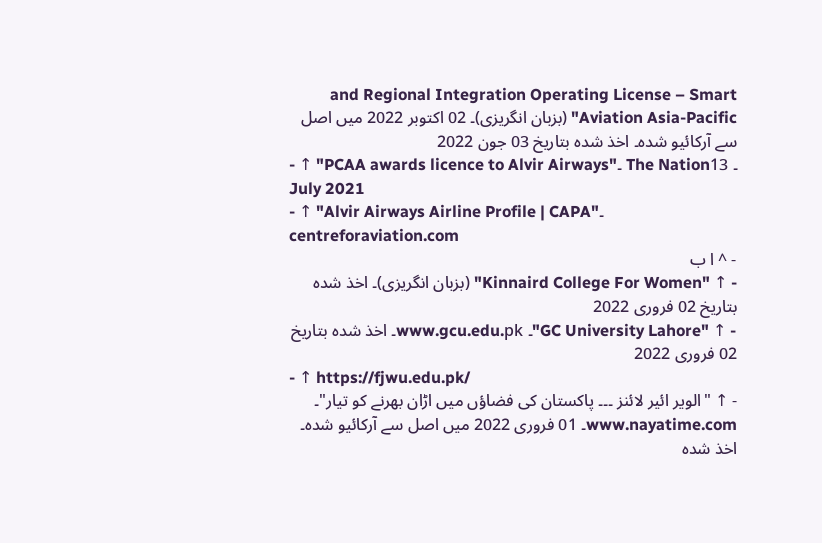and Regional Integration Operating License – Smart Aviation Asia-Pacific" (بزبان انگریزی)۔ 02 اکتوبر 2022 میں اصل سے آرکائیو شدہ۔ اخذ شدہ بتاریخ 03 جون 2022
- ↑ "PCAA awards licence to Alvir Airways"۔ The Nation۔ 13 July 2021
- ↑ "Alvir Airways Airline Profile | CAPA"۔ centreforaviation.com
- ^ ا ب
- ↑ "Kinnaird College For Women" (بزبان انگریزی)۔ اخذ شدہ بتاریخ 02 فروری 2022
- ↑ "GC University Lahore"۔ www.gcu.edu.pk۔ اخذ شدہ بتاریخ 02 فروری 2022
- ↑ https://fjwu.edu.pk/
- ↑ "الویر ائیر لائنز ۔۔۔ پاکستان کی فضاؤں میں اڑان بھرنے کو تیار"۔ www.nayatime.com۔ 01 فروری 2022 میں اصل سے آرکائیو شدہ۔ اخذ شدہ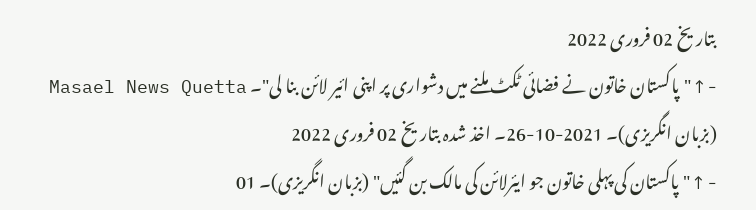بتاریخ 02 فروری 2022
- ↑ "پاکستان خاتون نے فضائی ٹکٹ ملنے میں دشواری پر اپنی ائیر لائن بنا لی"۔ Masael News Quetta (بزبان انگریزی)۔ 2021-10-26۔ اخذ شدہ بتاریخ 02 فروری 2022
- ↑ "پاکستان کی پہلی خاتون جو ایئرلائن کی مالک بن گئیں" (بزبان انگریزی)۔ 01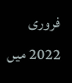فروری 2022 میں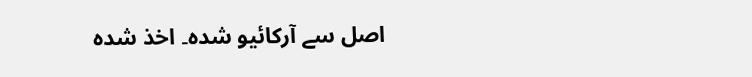اصل سے آرکائیو شدہ۔ اخذ شدہ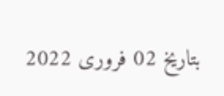بتاریخ 02 فروری 2022